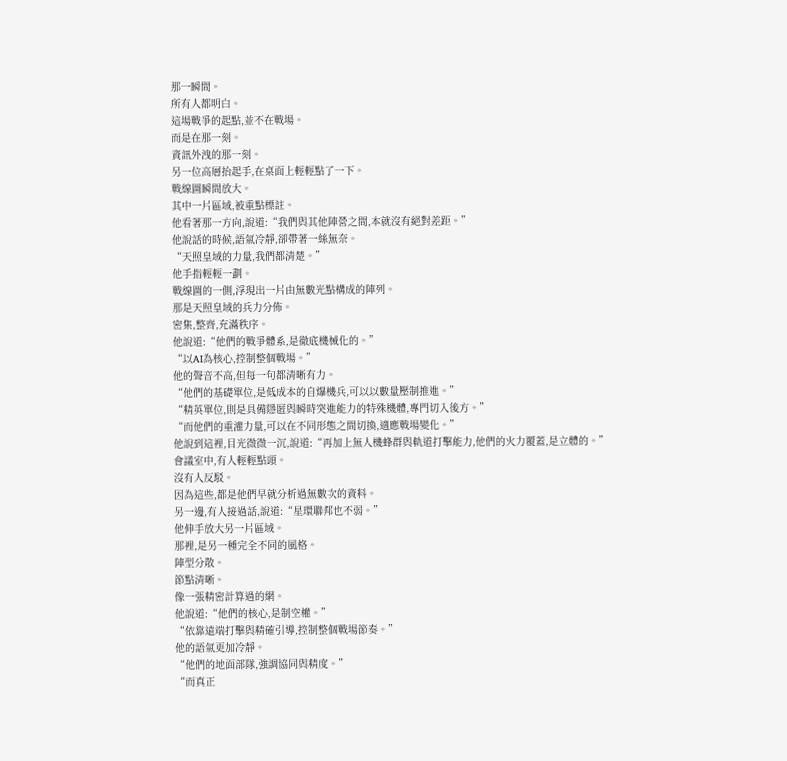那一瞬間。
所有人都明白。
這場戰爭的起點,並不在戰場。
而是在那一刻。
資訊外洩的那一刻。
另一位高層抬起手,在桌面上輕輕點了一下。
戰線圖瞬間放大。
其中一片區域,被重點標註。
他看著那一方向,說道:“我們與其他陣營之間,本就沒有絕對差距。”
他說話的時候,語氣冷靜,卻帶著一絲無奈。
“天照皇域的力量,我們都清楚。”
他手指輕輕一劃。
戰線圖的一側,浮現出一片由無數光點構成的陣列。
那是天照皇域的兵力分佈。
密集,整齊,充滿秩序。
他說道:“他們的戰爭體系,是徹底機械化的。”
“以AI為核心,控制整個戰場。”
他的聲音不高,但每一句都清晰有力。
“他們的基礎單位,是低成本的自爆機兵,可以以數量壓制推進。”
“精英單位,則是具備隱匿與瞬時突進能力的特殊機體,專門切入後方。”
“而他們的重灌力量,可以在不同形態之間切換,適應戰場變化。”
他說到這裡,目光微微一沉,說道:“再加上無人機蜂群與軌道打擊能力,他們的火力覆蓋,是立體的。”
會議室中,有人輕輕點頭。
沒有人反駁。
因為這些,都是他們早就分析過無數次的資料。
另一邊,有人接過話,說道:“星環聯邦也不弱。”
他伸手放大另一片區域。
那裡,是另一種完全不同的風格。
陣型分散。
節點清晰。
像一張精密計算過的網。
他說道:“他們的核心,是制空權。”
“依靠遠端打擊與精確引導,控制整個戰場節奏。”
他的語氣更加冷靜。
“他們的地面部隊,強調協同與精度。”
“而真正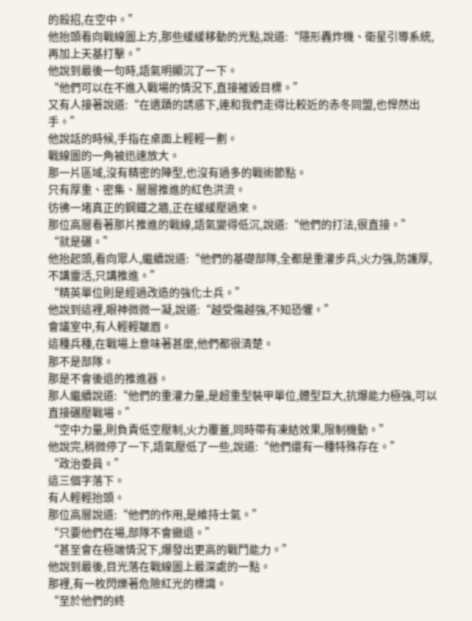的殺招,在空中。”
他抬頭看向戰線圖上方,那些緩緩移動的光點,說道:“隱形轟炸機、衛星引導系統,再加上天基打擊。”
他說到最後一句時,語氣明顯沉了一下。
“他們可以在不進入戰場的情況下,直接摧毀目標。”
又有人接著說道:“在遺蹟的誘惑下,連和我們走得比較近的赤冬同盟,也悍然出手。”
他說話的時候,手指在桌面上輕輕一劃。
戰線圖的一角被迅速放大。
那一片區域,沒有精密的陣型,也沒有過多的戰術節點。
只有厚重、密集、層層推進的紅色洪流。
彷彿一堵真正的鋼鐵之牆,正在緩緩壓過來。
那位高層看著那片推進的戰線,語氣變得低沉,說道:“他們的打法,很直接。”
“就是碾。”
他抬起頭,看向眾人,繼續說道:“他們的基礎部隊,全都是重灌步兵,火力強,防護厚,不講靈活,只講推進。”
“精英單位則是經過改造的強化士兵。”
他說到這裡,眼神微微一凝,說道:“越受傷越強,不知恐懼。”
會議室中,有人輕輕皺眉。
這種兵種,在戰場上意味著甚麼,他們都很清楚。
那不是部隊。
那是不會後退的推進器。
那人繼續說道:“他們的重灌力量,是超重型裝甲單位,體型巨大,抗爆能力極強,可以直接碾壓戰場。”
“空中力量,則負責低空壓制,火力覆蓋,同時帶有凍結效果,限制機動。”
他說完,稍微停了一下,語氣壓低了一些,說道:“他們還有一種特殊存在。”
“政治委員。”
這三個字落下。
有人輕輕抬頭。
那位高層說道:“他們的作用,是維持士氣。”
“只要他們在場,部隊不會撤退。”
“甚至會在極端情況下,爆發出更高的戰鬥能力。”
他說到最後,目光落在戰線圖上最深處的一點。
那裡,有一枚閃爍著危險紅光的標識。
“至於他們的終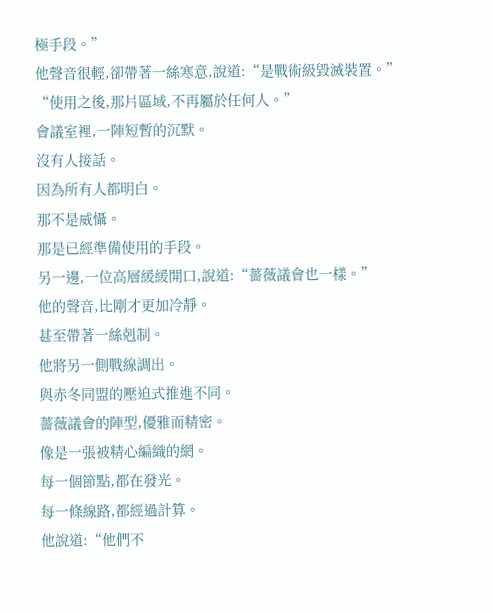極手段。”
他聲音很輕,卻帶著一絲寒意,說道:“是戰術級毀滅裝置。”
“使用之後,那片區域,不再屬於任何人。”
會議室裡,一陣短暫的沉默。
沒有人接話。
因為所有人都明白。
那不是威懾。
那是已經準備使用的手段。
另一邊,一位高層緩緩開口,說道:“薔薇議會也一樣。”
他的聲音,比剛才更加冷靜。
甚至帶著一絲剋制。
他將另一側戰線調出。
與赤冬同盟的壓迫式推進不同。
薔薇議會的陣型,優雅而精密。
像是一張被精心編織的網。
每一個節點,都在發光。
每一條線路,都經過計算。
他說道:“他們不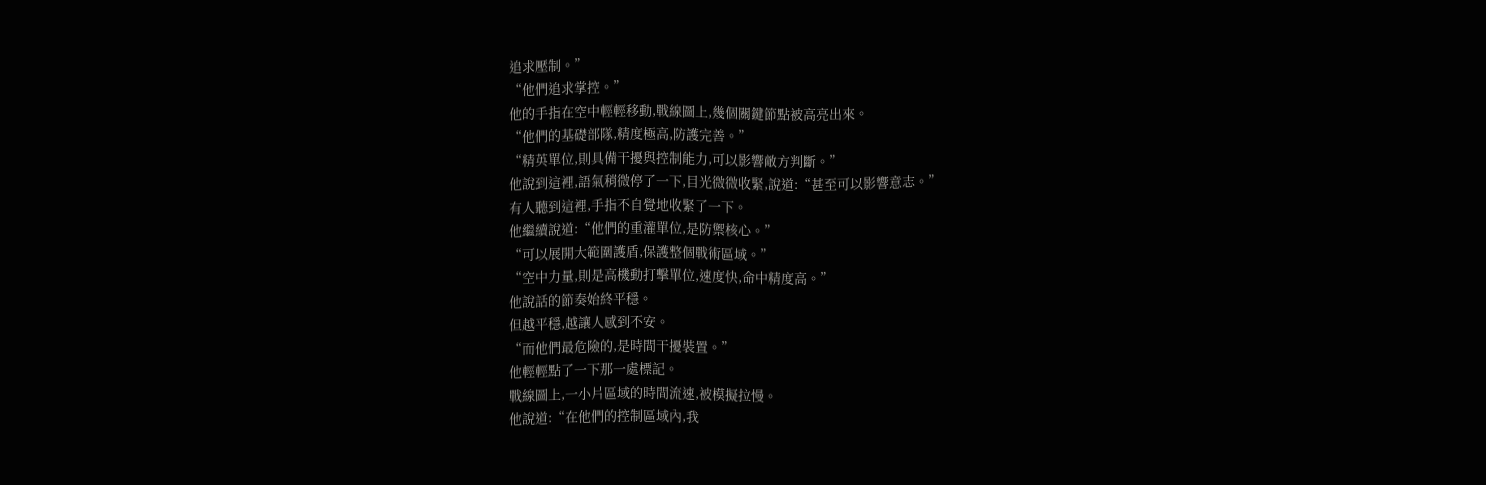追求壓制。”
“他們追求掌控。”
他的手指在空中輕輕移動,戰線圖上,幾個關鍵節點被高亮出來。
“他們的基礎部隊,精度極高,防護完善。”
“精英單位,則具備干擾與控制能力,可以影響敵方判斷。”
他說到這裡,語氣稍微停了一下,目光微微收緊,說道:“甚至可以影響意志。”
有人聽到這裡,手指不自覺地收緊了一下。
他繼續說道:“他們的重灌單位,是防禦核心。”
“可以展開大範圍護盾,保護整個戰術區域。”
“空中力量,則是高機動打擊單位,速度快,命中精度高。”
他說話的節奏始終平穩。
但越平穩,越讓人感到不安。
“而他們最危險的,是時間干擾裝置。”
他輕輕點了一下那一處標記。
戰線圖上,一小片區域的時間流速,被模擬拉慢。
他說道:“在他們的控制區域內,我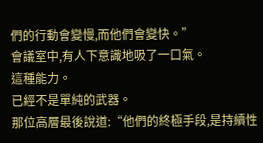們的行動會變慢,而他們會變快。”
會議室中,有人下意識地吸了一口氣。
這種能力。
已經不是單純的武器。
那位高層最後說道:“他們的終極手段,是持續性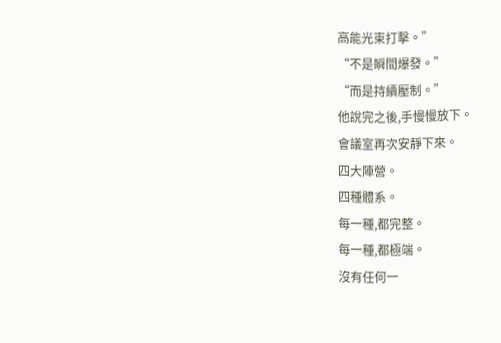高能光束打擊。”
“不是瞬間爆發。”
“而是持續壓制。”
他說完之後,手慢慢放下。
會議室再次安靜下來。
四大陣營。
四種體系。
每一種,都完整。
每一種,都極端。
沒有任何一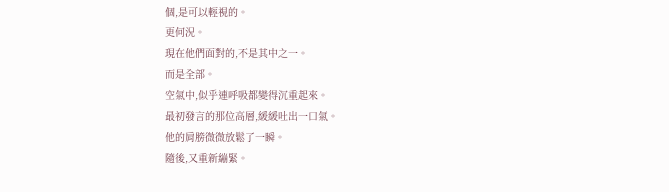個,是可以輕視的。
更何況。
現在他們面對的,不是其中之一。
而是全部。
空氣中,似乎連呼吸都變得沉重起來。
最初發言的那位高層,緩緩吐出一口氣。
他的肩膀微微放鬆了一瞬。
隨後,又重新繃緊。